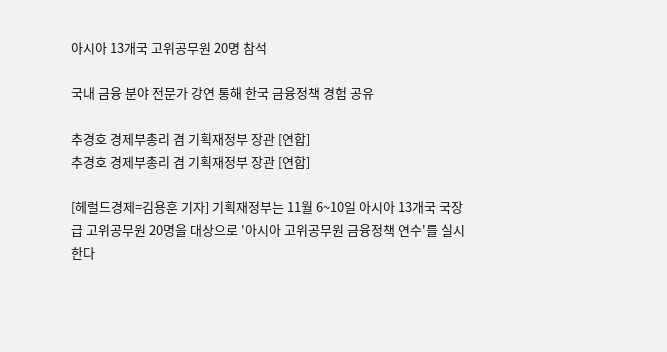아시아 13개국 고위공무원 20명 참석

국내 금융 분야 전문가 강연 통해 한국 금융정책 경험 공유

추경호 경제부총리 겸 기획재정부 장관 [연합]
추경호 경제부총리 겸 기획재정부 장관 [연합]

[헤럴드경제=김용훈 기자] 기획재정부는 11월 6~10일 아시아 13개국 국장급 고위공무원 20명을 대상으로 '아시아 고위공무원 금융정책 연수'를 실시한다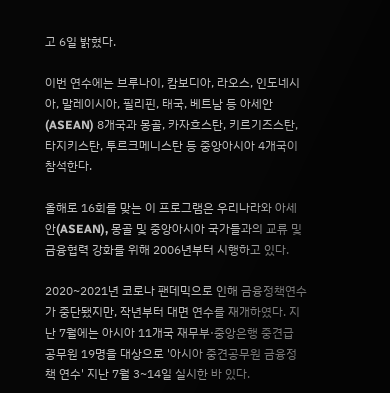고 6일 밝혔다.

이번 연수에는 브루나이, 캄보디아, 라오스, 인도네시아, 말레이시아, 필리핀, 태국, 베트남 등 아세안(ASEAN) 8개국과 몽골, 카자흐스탄, 키르기즈스탄, 타지키스탄, 투르크메니스탄 등 중앙아시아 4개국이 참석한다.

올해로 16회를 맞는 이 프로그램은 우리나라와 아세안(ASEAN), 몽골 및 중앙아시아 국가들과의 교류 및 금융협력 강화를 위해 2006년부터 시행하고 있다.

2020~2021년 코로나 팬데믹으로 인해 금융정책연수가 중단됐지만, 작년부터 대면 연수를 재개하였다. 지난 7월에는 아시아 11개국 재무부·중앙은행 중견급 공무원 19명을 대상으로 '아시아 중견공무원 금융정책 연수' 지난 7월 3~14일 실시한 바 있다.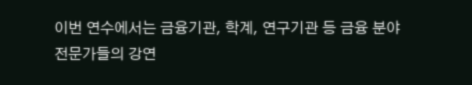이번 연수에서는 금융기관, 학계, 연구기관 등 금융 분야 전문가들의 강연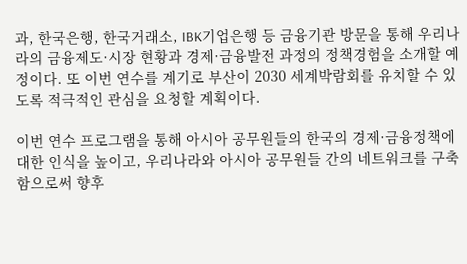과, 한국은행, 한국거래소, IBK기업은행 등 금융기관 방문을 통해 우리나라의 금융제도·시장 현황과 경제·금융발전 과정의 정책경험을 소개할 예정이다. 또 이번 연수를 계기로 부산이 2030 세계박람회를 유치할 수 있도록 적극적인 관심을 요청할 계획이다.

이번 연수 프로그램을 통해 아시아 공무원들의 한국의 경제·금융정책에 대한 인식을 높이고, 우리나라와 아시아 공무원들 간의 네트워크를 구축함으로써 향후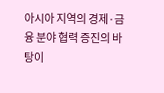아시아 지역의 경제·금융 분야 협력 증진의 바탕이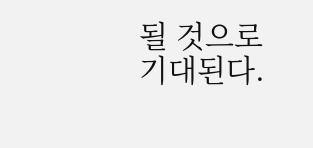될 것으로 기대된다.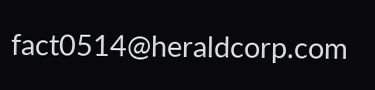fact0514@heraldcorp.com